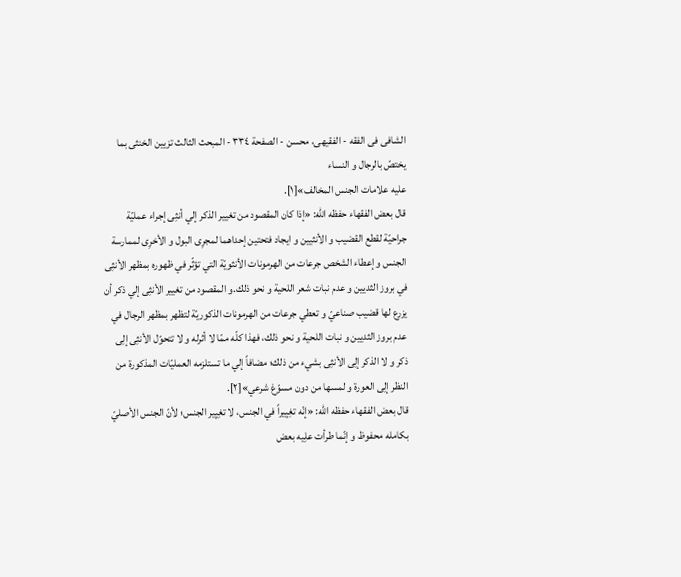الشافی فی الفقه - الفقیهی، محسن - الصفحة ٣٣٤ - المبحث الثالث تزيين الخنثی بما يختصّ بالرجال و النساء
عليه علامات الجنس المخالف»[١].
قال بعض الفقهاء حفظه الله: «إذا كان المقصود من تغيير الذكر إلي أنثِی إجراء عمليّة جراحيّة لقطع القضيب و الأنثيين و ايجاد فتحتين إحداهما لمجرِی البول و الأخرِی لممارسة الجنس و إعطاء الشخص جرعات من الهرمونات الأنثويّة التي تؤثّر في ظهوره بمظهر الأنثِی في بروز الثديين و عدم نبات شعر اللحية و نحو ذلك.و المقصود من تغيير الأنثِی إلي ذكر أن يزرع لها قضيب صناعيّ و تعطي جرعات من الهرمونات الذكوريّة لتظهر بمظهر الرجال في عدم بروز الثديين و نبات اللحية و نحو ذلك، فهذا كلّه ممّا لا أثرله و لا تتحوّل الأنثِی إلِی ذكر و لا الذكر إلِی الأنثِی بشيء من ذلك؛ مضافاً إلي ما تستلزمه العمليّات المذكورة من النظر إلِی العورة و لمسها من دون مسوّغ شرعي»[٢].
قال بعض الفقهاء حفظه الله: «إنّه تغِیِیراً في الجنس، لا تغِیِیر الجنس؛ لأنّ الجنس الأصليّ بکامله محفوظ و إنّما طرأت علِیه بعض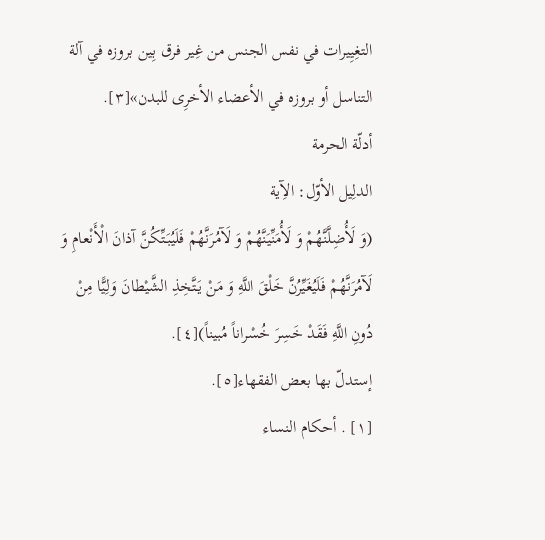التغِیِیرات في نفس الجنس من غِیر فرق بِین بروزه في آلة التناسل أو بروزه في الأعضاء الأخرِی للبدن»[٣].
أدلّة الحرمة
الدلِیل الأوّل: الآِیة
(وَ لَأُضِلَّنَّهُمْ وَ لَأُمَنِّيَنَّهُمْ وَ لَآمُرَنَّهُمْ فَلَيُبَتِّكُنَّ آذانَ الْأَنْعامِ وَ لَآمُرَنَّهُمْ فَلَيُغَيِّرُنَّ خَلْقَ اللَّهِ وَ مَنْ يَتَّخِذِ الشَّيْطانَ وَلِيًّا مِنْ دُونِ اللَّهِ فَقَدْ خَسِرَ خُسْراناً مُبيناً)[٤].
إستدلّ بها بعض الفقهاء[٥].
[١] . أحکام النساء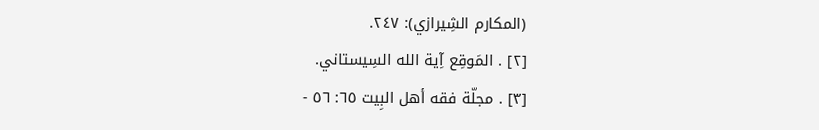(المکارم الشِیرازي): ٢٤٧.
[٢] . المَوقِع آِیة الله السِیستاني.
[٣] . مجلّة فقه أهل البِیت ٦٥: ٥٦ -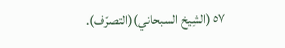٥٧ (الشِیخ السبحاني)(التصرّف).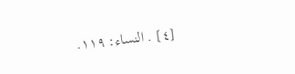[٤] . النساء: ١١٩.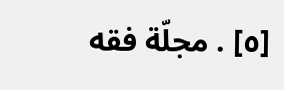[٥] . مجلّة فقه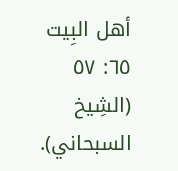أهل البِیت ٦٥: ٥٧ (الشِیخ السبحاني).